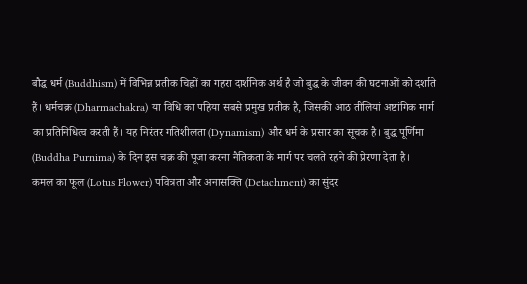बौद्ध धर्म (Buddhism) में विभिन्न प्रतीक चिह्नों का गहरा दार्शनिक अर्थ है जो बुद्ध के जीवन की घटनाओं को दर्शाते हैं। धर्मचक्र (Dharmachakra) या विधि का पहिया सबसे प्रमुख प्रतीक है, जिसकी आठ तीलियां अष्टांगिक मार्ग का प्रतिनिधित्व करती हैं। यह निरंतर गतिशीलता (Dynamism) और धर्म के प्रसार का सूचक है। बुद्ध पूर्णिमा (Buddha Purnima) के दिन इस चक्र की पूजा करना नैतिकता के मार्ग पर चलते रहने की प्रेरणा देता है।
कमल का फूल (Lotus Flower) पवित्रता और अनासक्ति (Detachment) का सुंदर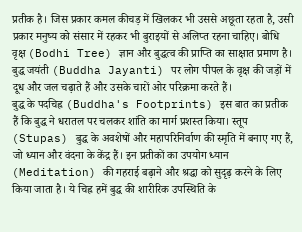प्रतीक है। जिस प्रकार कमल कीचड़ में खिलकर भी उससे अछूता रहता है, उसी प्रकार मनुष्य को संसार में रहकर भी बुराइयों से अलिप्त रहना चाहिए। बोधि वृक्ष (Bodhi Tree) ज्ञान और बुद्धत्व की प्राप्ति का साक्षात प्रमाण है। बुद्ध जयंती (Buddha Jayanti) पर लोग पीपल के वृक्ष की जड़ों में दूध और जल चढ़ाते हैं और उसके चारों ओर परिक्रमा करते हैं।
बुद्ध के पदचिह्न (Buddha's Footprints) इस बात का प्रतीक हैं कि बुद्ध ने धरातल पर चलकर शांति का मार्ग प्रशस्त किया। स्तूप (Stupas) बुद्ध के अवशेषों और महापरिनिर्वाण की स्मृति में बनाए गए हैं, जो ध्यान और वंदना के केंद्र हैं। इन प्रतीकों का उपयोग ध्यान (Meditation) की गहराई बढ़ाने और श्रद्धा को सुदृढ़ करने के लिए किया जाता है। ये चिह्न हमें बुद्ध की शारीरिक उपस्थिति के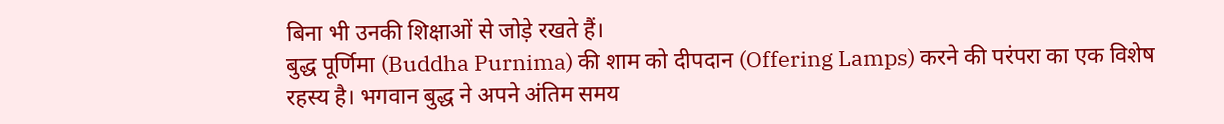बिना भी उनकी शिक्षाओं से जोड़े रखते हैं।
बुद्ध पूर्णिमा (Buddha Purnima) की शाम को दीपदान (Offering Lamps) करने की परंपरा का एक विशेष रहस्य है। भगवान बुद्ध ने अपने अंतिम समय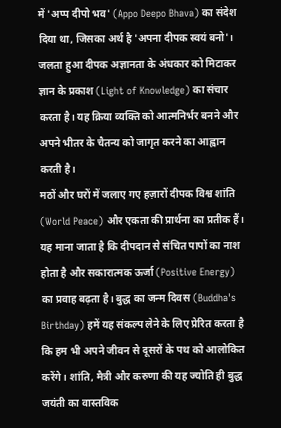में 'अप्प दीपो भव' (Appo Deepo Bhava) का संदेश दिया था, जिसका अर्थ है 'अपना दीपक स्वयं बनो'। जलता हुआ दीपक अज्ञानता के अंधकार को मिटाकर ज्ञान के प्रकाश (Light of Knowledge) का संचार करता है। यह क्रिया व्यक्ति को आत्मनिर्भर बनने और अपने भीतर के चैतन्य को जागृत करने का आह्वान करती है।
मठों और घरों में जलाए गए हज़ारों दीपक विश्व शांति (World Peace) और एकता की प्रार्थना का प्रतीक हैं। यह माना जाता है कि दीपदान से संचित पापों का नाश होता है और सकारात्मक ऊर्जा (Positive Energy) का प्रवाह बढ़ता है। बुद्ध का जन्म दिवस (Buddha's Birthday) हमें यह संकल्प लेने के लिए प्रेरित करता है कि हम भी अपने जीवन से दूसरों के पथ को आलोकित करेंगे। शांति, मैत्री और करुणा की यह ज्योति ही बुद्ध जयंती का वास्तविक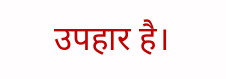उपहार है।